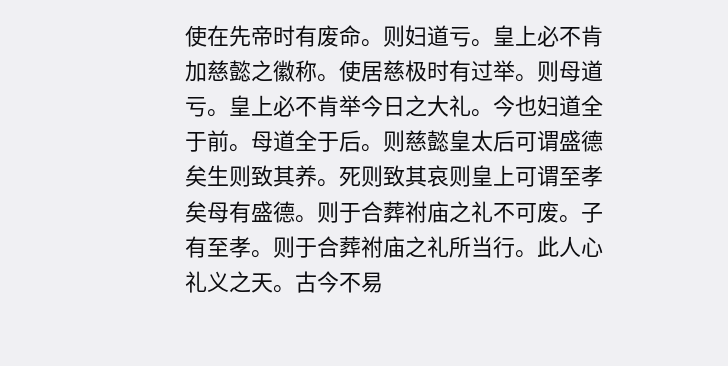使在先帝时有废命。则妇道亏。皇上必不肯加慈懿之徽称。使居慈极时有过举。则母道亏。皇上必不肯举今日之大礼。今也妇道全于前。母道全于后。则慈懿皇太后可谓盛德矣生则致其养。死则致其哀则皇上可谓至孝矣母有盛德。则于合葬祔庙之礼不可废。子有至孝。则于合葬祔庙之礼所当行。此人心礼义之天。古今不易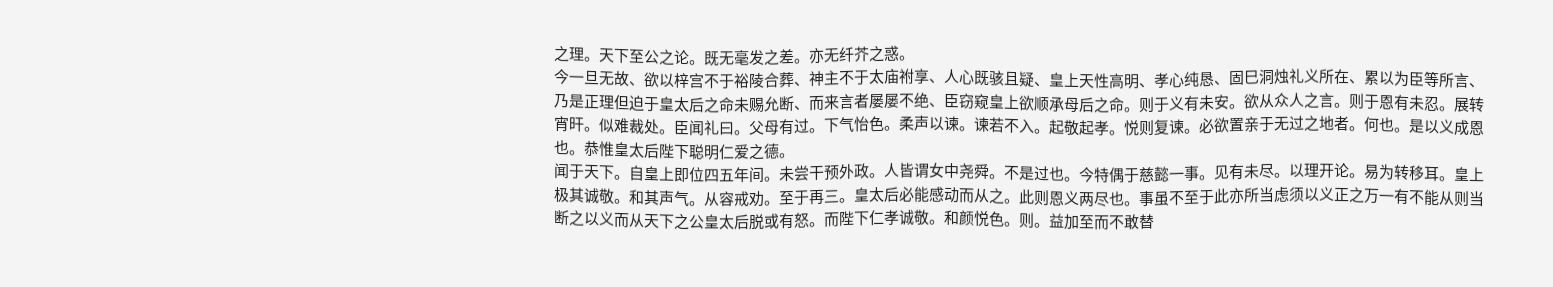之理。天下至公之论。既无毫发之差。亦无纤芥之惑。
今一旦无故、欲以梓宫不于裕陵合葬、神主不于太庙祔享、人心既骇且疑、皇上天性高明、孝心纯恳、固巳洞烛礼义所在、累以为臣等所言、乃是正理但迫于皇太后之命未赐允断、而来言者屡屡不绝、臣窃窥皇上欲顺承母后之命。则于义有未安。欲从众人之言。则于恩有未忍。展转宵旰。似难裁处。臣闻礼曰。父母有过。下气怡色。柔声以谏。谏若不入。起敬起孝。悦则复谏。必欲置亲于无过之地者。何也。是以义成恩也。恭惟皇太后陛下聪明仁爱之德。
闻于天下。自皇上即位四五年间。未尝干预外政。人皆谓女中尧舜。不是过也。今特偶于慈懿一事。见有未尽。以理开论。易为转移耳。皇上极其诚敬。和其声气。从容戒劝。至于再三。皇太后必能感动而从之。此则恩义两尽也。事虽不至于此亦所当虑须以义正之万一有不能从则当断之以义而从天下之公皇太后脱或有怒。而陛下仁孝诚敬。和颜悦色。则。益加至而不敢替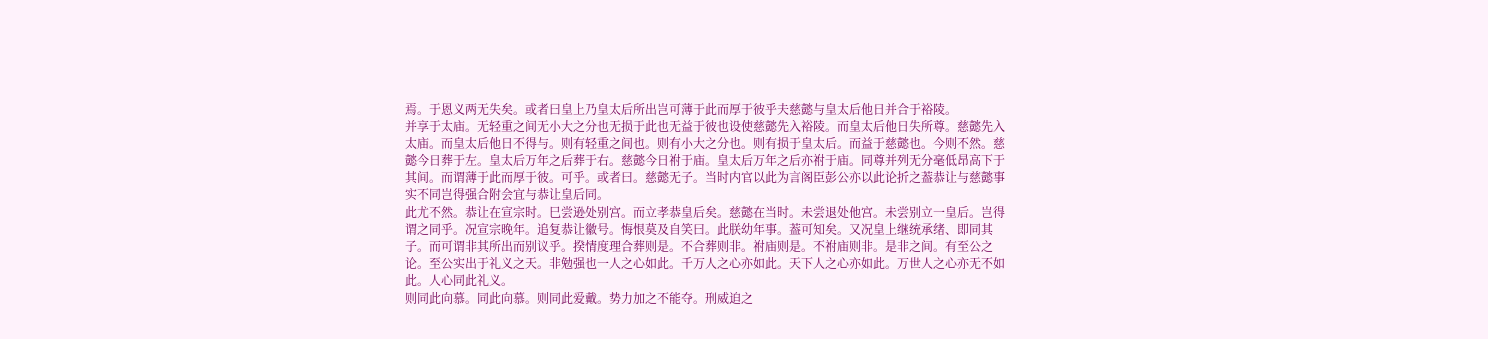焉。于恩义两无失矣。或者曰皇上乃皇太后所出岂可薄于此而厚于彼乎夫慈懿与皇太后他日并合于裕陵。
并享于太庙。无轻重之间无小大之分也无损于此也无益于彼也设使慈懿先入裕陵。而皇太后他日失所尊。慈懿先入太庙。而皇太后他日不得与。则有轻重之间也。则有小大之分也。则有损于皇太后。而益于慈懿也。今则不然。慈懿今日葬于左。皇太后万年之后葬于右。慈懿今日祔于庙。皇太后万年之后亦祔于庙。同尊并列无分毫低昂高下于其间。而谓薄于此而厚于彼。可乎。或者曰。慈懿无子。当时内官以此为言阁臣彭公亦以此论折之葢恭让与慈懿事实不同岂得强合附会宜与恭让皇后同。
此尤不然。恭让在宣宗时。巳尝逊处别宫。而立孝恭皇后矣。慈懿在当时。未尝退处他宫。未尝别立一皇后。岂得谓之同乎。况宣宗晚年。追复恭让徽号。悔恨莫及自笑曰。此朕幼年事。葢可知矣。又况皇上继统承绪、即同其子。而可谓非其所出而别议乎。揆情度理合葬则是。不合葬则非。祔庙则是。不祔庙则非。是非之间。有至公之论。至公实出于礼义之天。非勉强也一人之心如此。千万人之心亦如此。天下人之心亦如此。万世人之心亦无不如此。人心同此礼义。
则同此向慕。同此向慕。则同此爱戴。势力加之不能夺。刑威迫之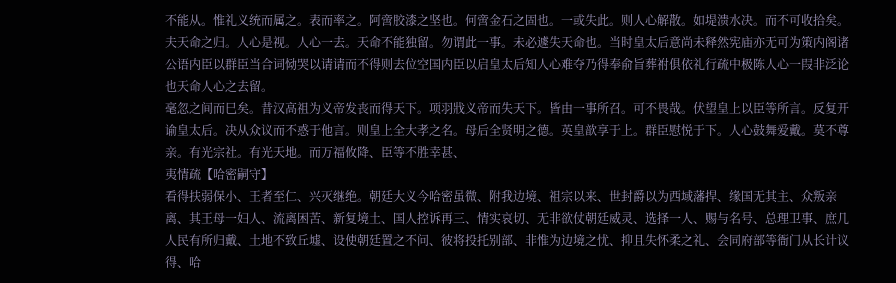不能从。惟礼义统而属之。表而率之。阿啻胶漆之坚也。何啻金石之固也。一或失此。则人心解散。如堤溃水决。而不可收拾矣。夫天命之归。人心是视。人心一去。天命不能独留。勿谓此一事。未必遽失天命也。当时皇太后意尚未释然宪庙亦无可为策内阁诸公语内臣以群臣当合词恸哭以请请而不得则去位空国内臣以启皇太后知人心难夺乃得奉俞旨葬祔俱依礼行疏中极陈人心一叚非泛论也天命人心之去留。
毫忽之间而巳矣。昔汉高祖为义帝发丧而得天下。项羽戕义帝而失天下。皆由一事所召。可不畏哉。伏望皇上以臣等所言。反复开谕皇太后。决从众议而不惑于他言。则皇上全大孝之名。母后全贤明之德。英皇歆享于上。群臣慰悦于下。人心鼓舞爱戴。莫不尊亲。有光宗社。有光天地。而万福攸降、臣等不胜幸甚、
夷情疏【哈密嗣守】
看得扶弱保小、王者至仁、兴灭继绝。朝廷大义今哈密虽微、附我边境、祖宗以来、世封爵以为西域藩捍、缘国无其主、众叛亲离、其王母一妇人、流离困苦、新复境土、国人控诉再三、情实哀切、无非欲仗朝廷威灵、选择一人、赐与名号、总理卫事、庶几人民有所归戴、土地不致丘墟、设使朝廷置之不问、彼将投托别部、非惟为边境之忧、抑且失怀柔之礼、会同府部等衙门从长计议得、哈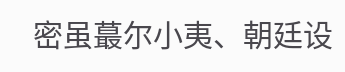密虽蕞尔小夷、朝廷设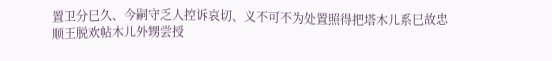置卫分巳久、今嗣守乏人控诉哀切、义不可不为处置照得把塔木儿系巳故忠顺王脱欢帖木儿外甥尝授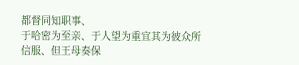都督同知职事、
于哈密为至亲、于人望为重宜其为彼众所信服、但王母奏保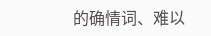的确情词、难以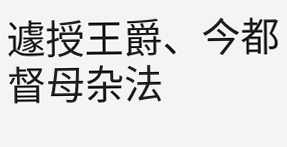遽授王爵、今都督母杂法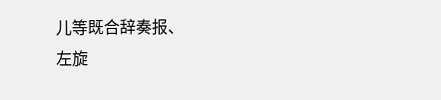儿等既合辞奏报、
左旋